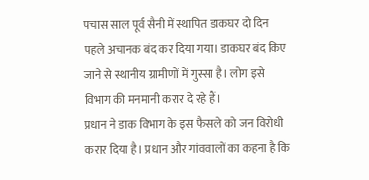पचास साल पूर्व सैनी में स्थापित डाकघर दो दिन पहले अचानक बंद कर दिया गया। डाकघर बंद किए जाने से स्थानीय ग्रामीणों में गुस्सा है। लोग इसे विभाग की मनमानी करार दे रहे हैं।
प्रधान ने डाक विभाग के इस फैसले को जन विरोधी करार दिया है। प्रधान और गांववालों का कहना है कि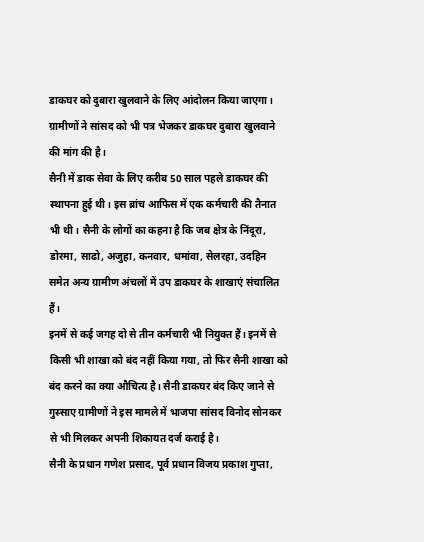डाकघर को दुबारा खुलवाने के लिए आंदोलन किया जाएगा। ग्रामीणों ने सांसद को भी पत्र भेजकर डाकघर दुबारा खुलवाने की मांग की है।
सैनी में डाक सेवा के लिए करीब 50 साल पहले डाकघर की स्थापना हुई थी। इस ब्रांच आफिस में एक कर्मचारी की तैनात भी थी। सैनी के लोगों का कहना है कि जब क्षेत्र के निंदूरा, डोरमा, साढो, अजुहा, कनवार, धमांवा, सेलरहा, उदहिन समेत अन्य ग्रामीण अंचलों में उप डाकघर के शाखाएं संचालित हैं।
इनमें से कई जगह दो से तीन कर्मचारी भी नियुक्त हैं। इनमें से किसी भी शाखा को बंद नहीं किया गया, तो फिर सैनी शाखा को बंद करने का क्या औचित्य है। सैनी डाकघर बंद किए जाने से गुस्साए ग्रामीणों ने इस मामले में भाजपा सांसद विनोद सोनकर से भी मिलकर अपनी शिकायत दर्ज कराई है।
सैनी के प्रधान गणेश प्रसाद, पूर्व प्रधान विजय प्रकाश गुप्ता,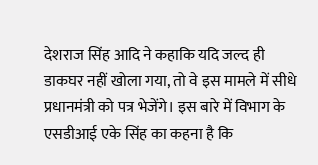देशराज सिंह आदि ने कहाकि यदि जल्द ही डाकघर नहीं खोला गया, तो वे इस मामले में सीधे प्रधानमंत्री को पत्र भेजेंगे। इस बारे में विभाग के एसडीआई एके सिंह का कहना है कि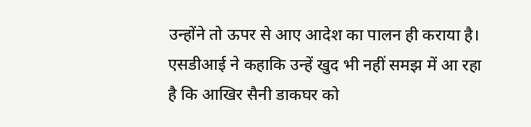उन्होंने तो ऊपर से आए आदेश का पालन ही कराया है।
एसडीआई ने कहाकि उन्हें खुद भी नहीं समझ में आ रहा है कि आखिर सैनी डाकघर को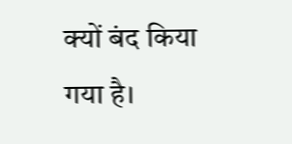क्यों बंद किया गया है।